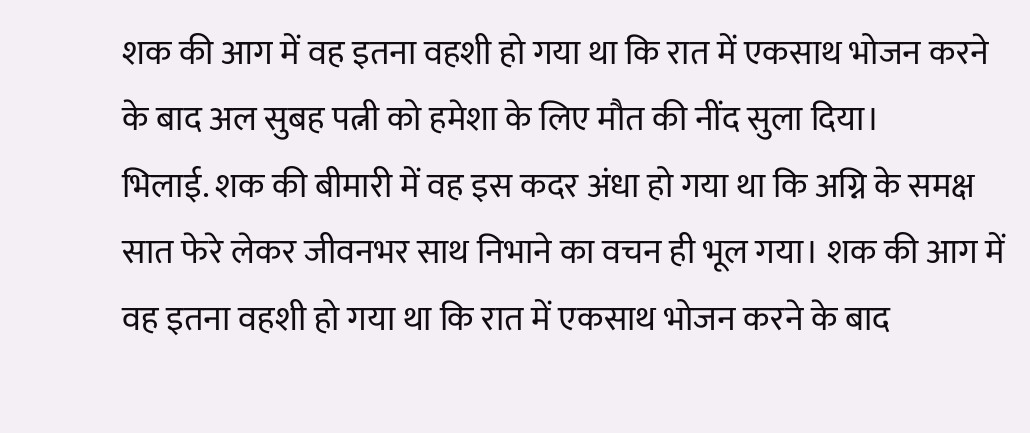शक की आग में वह इतना वहशी हो गया था कि रात में एकसाथ भोजन करने के बाद अल सुबह पत्नी को हमेशा के लिए मौत की नींद सुला दिया।
भिलाई. शक की बीमारी में वह इस कदर अंधा हो गया था कि अग्नि के समक्ष सात फेरे लेकर जीवनभर साथ निभाने का वचन ही भूल गया। शक की आग में वह इतना वहशी हो गया था कि रात में एकसाथ भोजन करने के बाद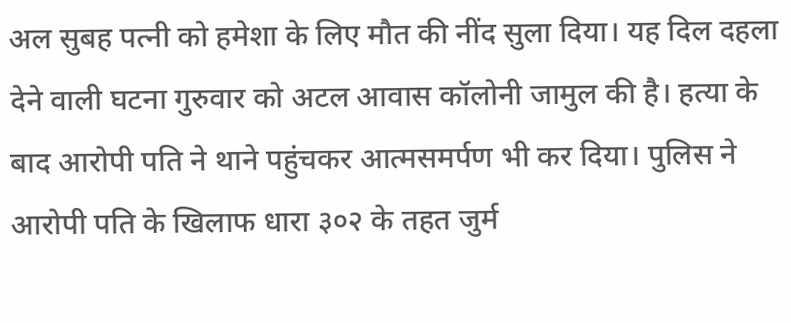अल सुबह पत्नी को हमेशा के लिए मौत की नींद सुला दिया। यह दिल दहला देने वाली घटना गुरुवार को अटल आवास कॉलोनी जामुल की है। हत्या के बाद आरोपी पति ने थाने पहुंचकर आत्मसमर्पण भी कर दिया। पुलिस ने आरोपी पति के खिलाफ धारा ३०२ के तहत जुर्म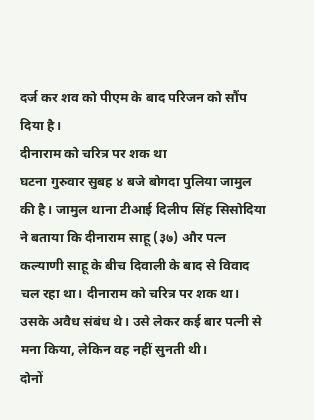दर्ज कर शव को पीएम के बाद परिजन को सौंप दिया है।
दीनाराम को चरित्र पर शक था
घटना गुरुवार सुबह ४ बजे बोगदा पुलिया जामुल की है। जामुल थाना टीआई दिलीप सिंह सिसोदिया ने बताया कि दीनाराम साहू (३७) और पत्न कल्याणी साहू के बीच दिवाली के बाद से विवाद चल रहा था। दीनाराम को चरित्र पर शक था। उसके अवैध संबंध थे। उसे लेकर कई बार पत्नी से मना किया, लेकिन वह नहीं सुनती थी।
दोनों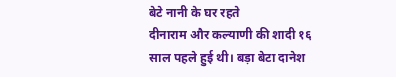बेटे नानी के घर रहते
दीनाराम और कल्याणी की शादी १६ साल पहले हुई थी। बड़ा बेटा दानेश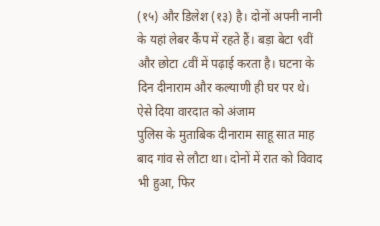(१५) और डिलेश (१३) है। दोनों अपनी नानी के यहां लेबर कैंप में रहते हैं। बड़ा बेटा ९वीं और छोटा ८वीं में पढ़ाई करता है। घटना के दिन दीनाराम और कल्याणी ही घर पर थे।
ऐसे दिया वारदात को अंजाम
पुलिस के मुताबिक दीनाराम साहू सात माह बाद गांव से लौटा था। दोनों में रात को विवाद भी हुआ, फिर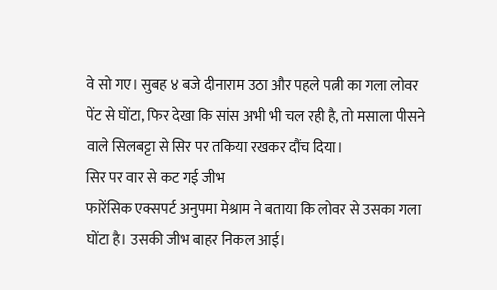वे सो गए। सुबह ४ बजे दीनाराम उठा और पहले पत्नी का गला लोवर पेंट से घोंटा, फिर देखा कि सांस अभी भी चल रही है, तो मसाला पीसने वाले सिलबट्टा से सिर पर तकिया रखकर दौंच दिया।
सिर पर वार से कट गई जीभ
फारेंसिक एक्सपर्ट अनुपमा मेश्राम ने बताया कि लोवर से उसका गला घोंटा है। उसकी जीभ बाहर निकल आई।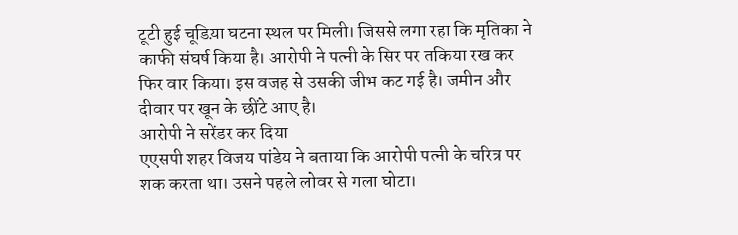टूटी हुई चूडिय़ा घटना स्थल पर मिली। जिससे लगा रहा कि मृतिका ने काफी संघर्ष किया है। आरोपी ने पत्नी के सिर पर तकिया रख कर फिर वार किया। इस वजह से उसकी जीभ कट गई है। जमीन और दीवार पर खून के छींटे आए है।
आरोपी ने सरेंडर कर दिया
एएसपी शहर विजय पांडेय ने बताया कि आरोपी पत्नी के चरित्र पर शक करता था। उसने पहले लोवर से गला घोटा।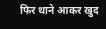फिर थाने आकर खुद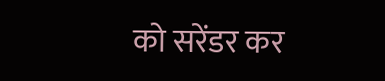को सरेंडर कर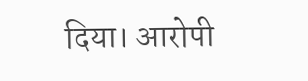दिया। आरोपी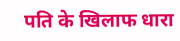पति के खिलाफ धारा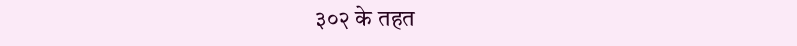३०२ के तहत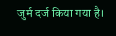जुर्म दर्ज किया गया है।